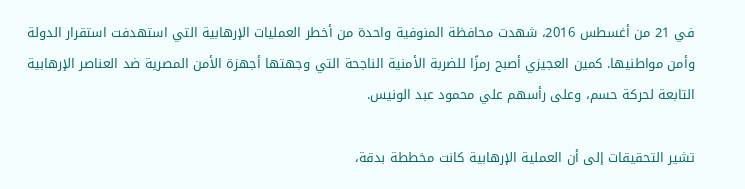في 21 من أغسطس 2016، شهدت محافظة المنوفية واحدة من أخطر العمليات الإرهابية التي استهدفت استقرار الدولة وأمن مواطنيها. كمين العجيزي أصبح رمزًا للضربة الأمنية الناجحة التي وجهتها أجهزة الأمن المصرية ضد العناصر الإرهابية التابعة لحركة حسم، وعلى رأسهم علي محمود عبد الونيس.

تشير التحقيقات إلى أن العملية الإرهابية كانت مخططة بدقة،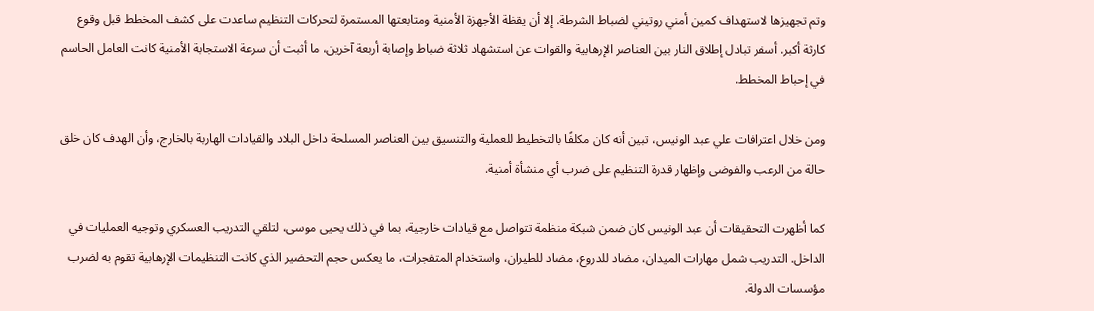وتم تجهيزها لاستهداف كمين أمني روتيني لضباط الشرطة. إلا أن يقظة الأجهزة الأمنية ومتابعتها المستمرة لتحركات التنظيم ساعدت على كشف المخطط قبل وقوع كارثة أكبر. أسفر تبادل إطلاق النار بين العناصر الإرهابية والقوات عن استشهاد ثلاثة ضباط وإصابة أربعة آخرين، ما أثبت أن سرعة الاستجابة الأمنية كانت العامل الحاسم في إحباط المخطط.

ومن خلال اعترافات علي عبد الونيس، تبين أنه كان مكلفًا بالتخطيط للعملية والتنسيق بين العناصر المسلحة داخل البلاد والقيادات الهاربة بالخارج، وأن الهدف كان خلق حالة من الرعب والفوضى وإظهار قدرة التنظيم على ضرب أي منشأة أمنية.

كما أظهرت التحقيقات أن عبد الونيس كان ضمن شبكة منظمة تتواصل مع قيادات خارجية، بما في ذلك يحيى موسى، لتلقي التدريب العسكري وتوجيه العمليات في الداخل. التدريب شمل مهارات الميدان، مضاد للدروع، مضاد للطيران، واستخدام المتفجرات، ما يعكس حجم التحضير الذي كانت التنظيمات الإرهابية تقوم به لضرب مؤسسات الدولة.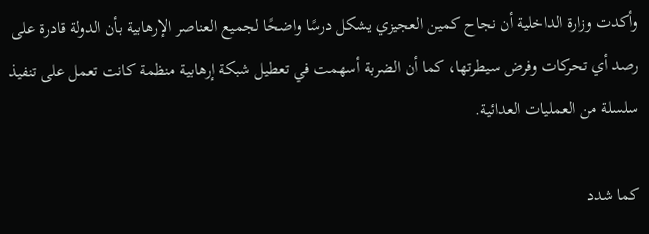وأكدت وزارة الداخلية أن نجاح كمين العجيزي يشكل درسًا واضحًا لجميع العناصر الإرهابية بأن الدولة قادرة على رصد أي تحركات وفرض سيطرتها، كما أن الضربة أسهمت في تعطيل شبكة إرهابية منظمة كانت تعمل على تنفيذ سلسلة من العمليات العدائية.

كما شدد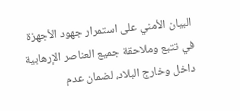البيان الأمني على استمرار جهود الأجهزة في تتبع وملاحقة جميع العناصر الإرهابية داخل وخارج البلاد، لضمان عدم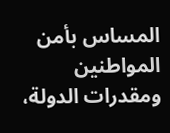المساس بأمن المواطنين ومقدرات الدولة،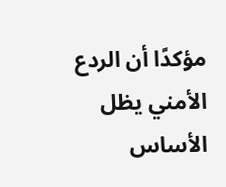مؤكدًا أن الردع الأمني يظل الأساس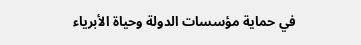في حماية مؤسسات الدولة وحياة الأبرياء